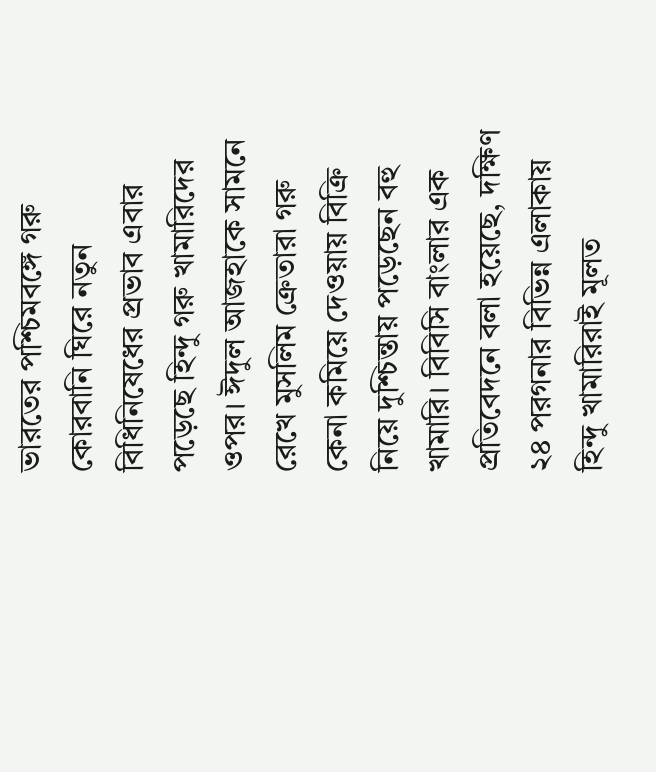ভারতের পশ্চিমবঙ্গে গরু কোরবানি ঘিরে নতুন বিধিনিষেধের প্রভাব এবার পড়েছে হিন্দু গরু খামারিদের ওপর। ঈদুল আজহাকে সামনে রেখে মুসলিম ক্রেতারা গরু কেনা কমিয়ে দেওয়ায় বিক্রি নিয়ে দুশ্চিন্তায় পড়েছেন বহু খামারি। বিবিসি বাংলার এক প্রতিবেদনে বলা হয়েছে, দক্ষিণ ২৪ পরগনার বিভিন্ন এলাকায় হিন্দু খামারিরাই মূলত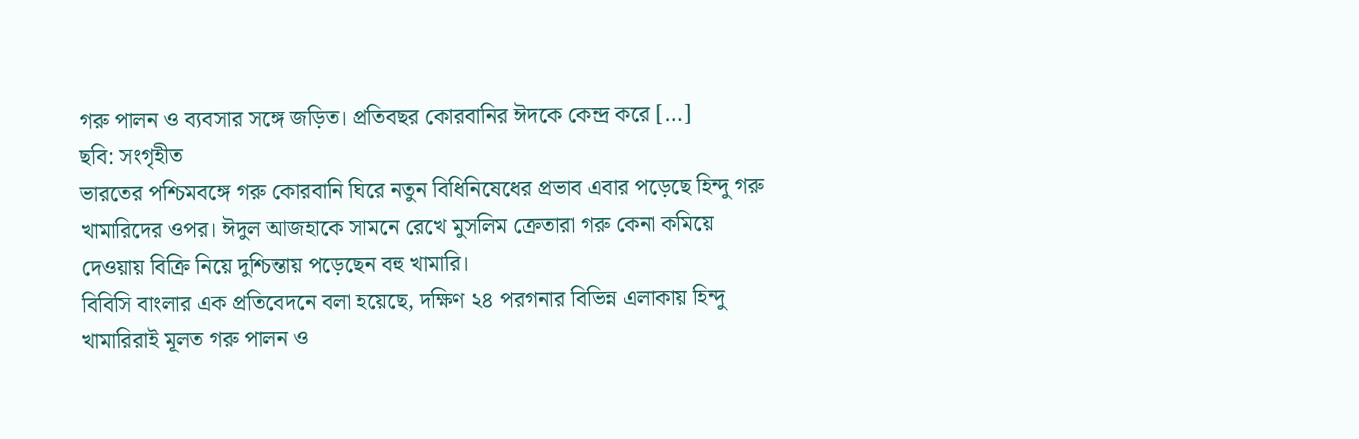গরু পালন ও ব্যবসার সঙ্গে জড়িত। প্রতিবছর কোরবানির ঈদকে কেন্দ্র করে […]
ছবি: সংগৃহীত
ভারতের পশ্চিমবঙ্গে গরু কোরবানি ঘিরে নতুন বিধিনিষেধের প্রভাব এবার পড়েছে হিন্দু গরু খামারিদের ওপর। ঈদুল আজহাকে সামনে রেখে মুসলিম ক্রেতারা গরু কেনা কমিয়ে দেওয়ায় বিক্রি নিয়ে দুশ্চিন্তায় পড়েছেন বহু খামারি।
বিবিসি বাংলার এক প্রতিবেদনে বলা হয়েছে, দক্ষিণ ২৪ পরগনার বিভিন্ন এলাকায় হিন্দু খামারিরাই মূলত গরু পালন ও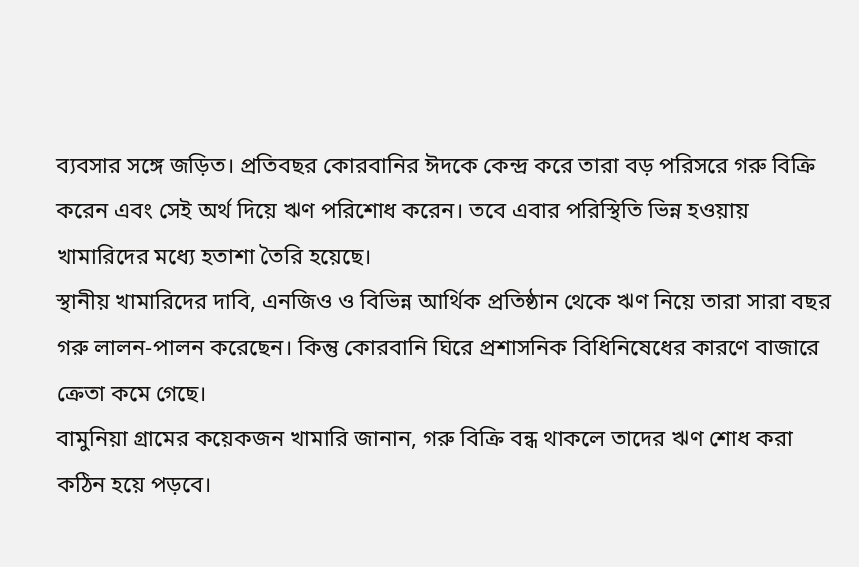ব্যবসার সঙ্গে জড়িত। প্রতিবছর কোরবানির ঈদকে কেন্দ্র করে তারা বড় পরিসরে গরু বিক্রি করেন এবং সেই অর্থ দিয়ে ঋণ পরিশোধ করেন। তবে এবার পরিস্থিতি ভিন্ন হওয়ায় খামারিদের মধ্যে হতাশা তৈরি হয়েছে।
স্থানীয় খামারিদের দাবি, এনজিও ও বিভিন্ন আর্থিক প্রতিষ্ঠান থেকে ঋণ নিয়ে তারা সারা বছর গরু লালন-পালন করেছেন। কিন্তু কোরবানি ঘিরে প্রশাসনিক বিধিনিষেধের কারণে বাজারে ক্রেতা কমে গেছে।
বামুনিয়া গ্রামের কয়েকজন খামারি জানান, গরু বিক্রি বন্ধ থাকলে তাদের ঋণ শোধ করা কঠিন হয়ে পড়বে।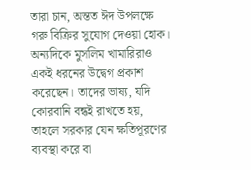তারা চান, অন্তত ঈদ উপলক্ষে গরু বিক্রির সুযোগ দেওয়া হোক।
অন্যদিকে মুসলিম খামারিরাও একই ধরনের উদ্বেগ প্রকাশ করেছেন। তাদের ভাষ্য, যদি কোরবানি বন্ধই রাখতে হয়, তাহলে সরকার যেন ক্ষতিপূরণের ব্যবস্থা করে বা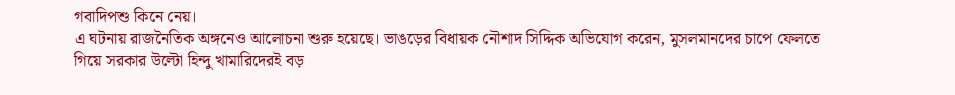গবাদিপশু কিনে নেয়।
এ ঘটনায় রাজনৈতিক অঙ্গনেও আলোচনা শুরু হয়েছে। ভাঙড়ের বিধায়ক নৌশাদ সিদ্দিক অভিযোগ করেন, মুসলমানদের চাপে ফেলতে গিয়ে সরকার উল্টো হিন্দু খামারিদেরই বড়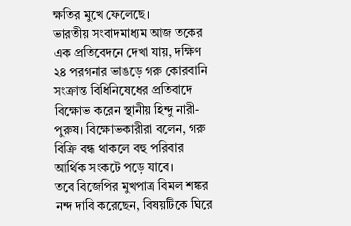ক্ষতির মুখে ফেলেছে।
ভারতীয় সংবাদমাধ্যম আজ তকের এক প্রতিবেদনে দেখা যায়, দক্ষিণ ২৪ পরগনার ভাঙড়ে গরু কোরবানি সংক্রান্ত বিধিনিষেধের প্রতিবাদে বিক্ষোভ করেন স্থানীয় হিন্দু নারী-পুরুষ। বিক্ষোভকারীরা বলেন, গরু বিক্রি বন্ধ থাকলে বহু পরিবার আর্থিক সংকটে পড়ে যাবে।
তবে বিজেপির মুখপাত্র বিমল শঙ্কর নন্দ দাবি করেছেন, বিষয়টিকে ঘিরে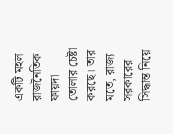একটি মহল রাজনৈতিক ফায়দা তোলার চেষ্টা করছে। তার মতে, রাজ্য সরকারের সিদ্ধান্ত নিয়ে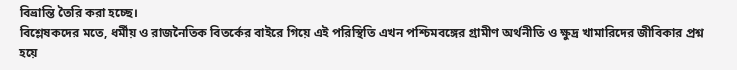বিভ্রান্তি তৈরি করা হচ্ছে।
বিশ্লেষকদের মতে, ধর্মীয় ও রাজনৈতিক বিতর্কের বাইরে গিয়ে এই পরিস্থিতি এখন পশ্চিমবঙ্গের গ্রামীণ অর্থনীতি ও ক্ষুদ্র খামারিদের জীবিকার প্রশ্ন হয়ে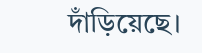দাঁড়িয়েছে।